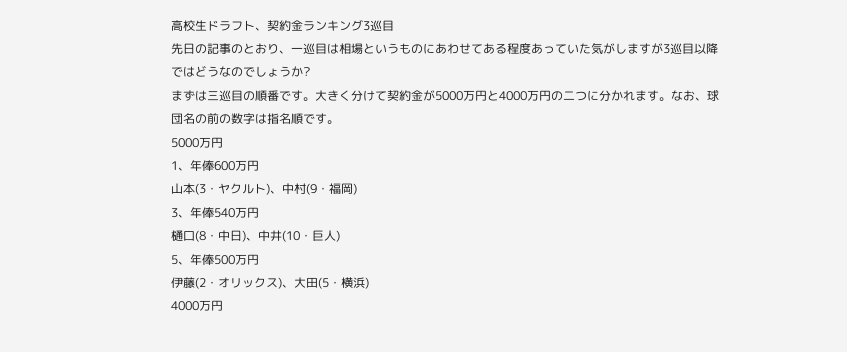高校生ドラフト、契約金ランキング3巡目
先日の記事のとおり、一巡目は相場というものにあわせてある程度あっていた気がしますが3巡目以降ではどうなのでしょうか?
まずは三巡目の順番です。大きく分けて契約金が5000万円と4000万円の二つに分かれます。なお、球団名の前の数字は指名順です。
5000万円
1、年俸600万円
山本(3・ヤクルト)、中村(9・福岡)
3、年俸540万円
樋口(8・中日)、中井(10・巨人)
5、年俸500万円
伊藤(2・オリックス)、大田(5・横浜)
4000万円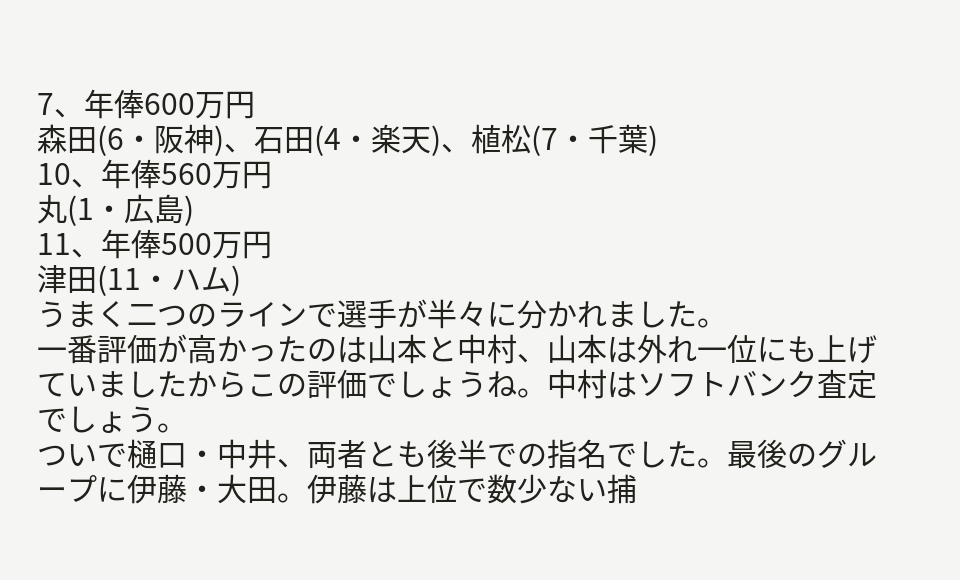7、年俸600万円
森田(6・阪神)、石田(4・楽天)、植松(7・千葉)
10、年俸560万円
丸(1・広島)
11、年俸500万円
津田(11・ハム)
うまく二つのラインで選手が半々に分かれました。
一番評価が高かったのは山本と中村、山本は外れ一位にも上げていましたからこの評価でしょうね。中村はソフトバンク査定でしょう。
ついで樋口・中井、両者とも後半での指名でした。最後のグループに伊藤・大田。伊藤は上位で数少ない捕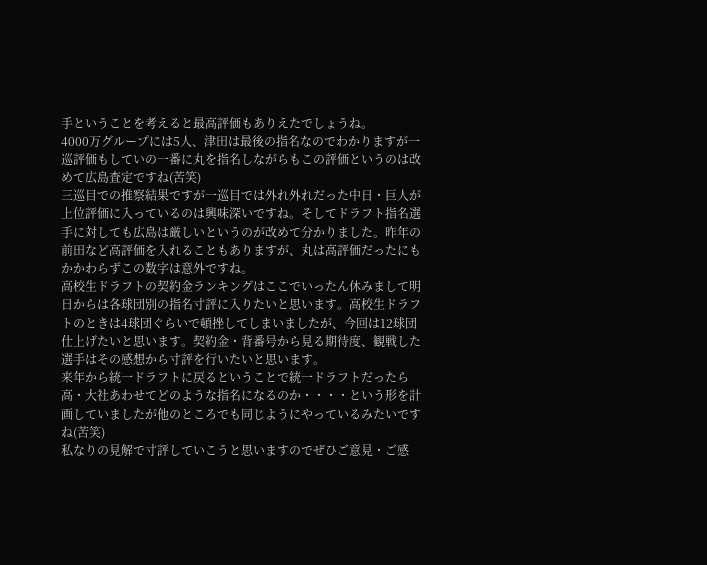手ということを考えると最高評価もありえたでしょうね。
4000万グループには5人、津田は最後の指名なのでわかりますが一巡評価もしていの一番に丸を指名しながらもこの評価というのは改めて広島査定ですね(苦笑)
三巡目での推察結果ですが一巡目では外れ外れだった中日・巨人が上位評価に入っているのは興味深いですね。そしてドラフト指名選手に対しても広島は厳しいというのが改めて分かりました。昨年の前田など高評価を入れることもありますが、丸は高評価だったにもかかわらずこの数字は意外ですね。
高校生ドラフトの契約金ランキングはここでいったん休みまして明日からは各球団別の指名寸評に入りたいと思います。高校生ドラフトのときは4球団ぐらいで頓挫してしまいましたが、今回は12球団仕上げたいと思います。契約金・背番号から見る期待度、観戦した選手はその感想から寸評を行いたいと思います。
来年から統一ドラフトに戻るということで統一ドラフトだったら高・大社あわせてどのような指名になるのか・・・・という形を計画していましたが他のところでも同じようにやっているみたいですね(苦笑)
私なりの見解で寸評していこうと思いますのでぜひご意見・ご感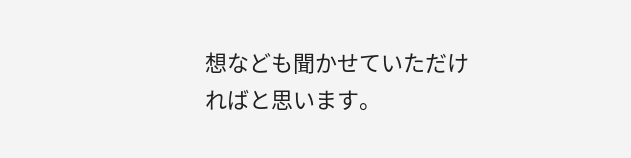想なども聞かせていただければと思います。